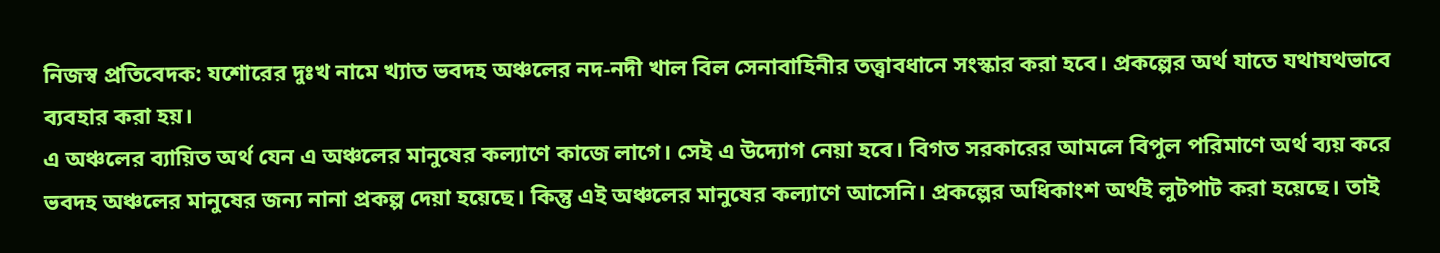নিজস্ব প্রতিবেদক: যশোরের দুঃখ নামে খ্যাত ভবদহ অঞ্চলের নদ-নদী খাল বিল সেনাবাহিনীর তত্ত্বাবধানে সংস্কার করা হবে। প্রকল্পের অর্থ যাতে যথাযথভাবে ব্যবহার করা হয়।
এ অঞ্চলের ব্যায়িত অর্থ যেন এ অঞ্চলের মানুষের কল্যাণে কাজে লাগে। সেই এ উদ্যোগ নেয়া হবে। বিগত সরকারের আমলে বিপুল পরিমাণে অর্থ ব্যয় করে ভবদহ অঞ্চলের মানুষের জন্য নানা প্রকল্প দেয়া হয়েছে। কিন্তু এই অঞ্চলের মানুষের কল্যাণে আসেনি। প্রকল্পের অধিকাংশ অর্থই লুটপাট করা হয়েছে। তাই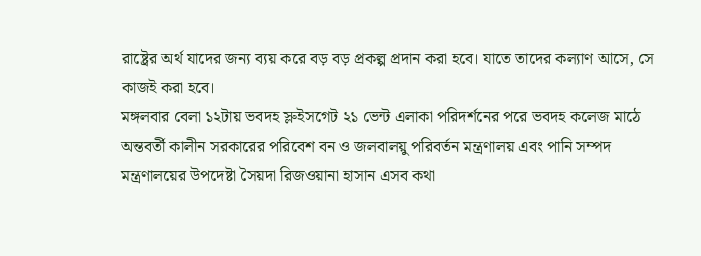রাষ্ট্রের অর্থ যাদের জন্য ব্যয় করে বড় বড় প্রকল্প প্রদান করা হবে। যাতে তাদের কল্যাণ আসে, সে কাজই করা হবে।
মঙ্গলবার বেলা ১২টায় ভবদহ স্লুইসগেট ২১ ভেন্ট এলাকা পরিদর্শনের পরে ভবদহ কলেজ মাঠে অন্তবর্তী কালীন সরকারের পরিবেশ বন ও জলবালয়ু পরিবর্তন মন্ত্রণালয় এবং পানি সম্পদ মন্ত্রণালয়ের উপদেষ্টা সৈয়দা রিজওয়ানা হাসান এসব কথা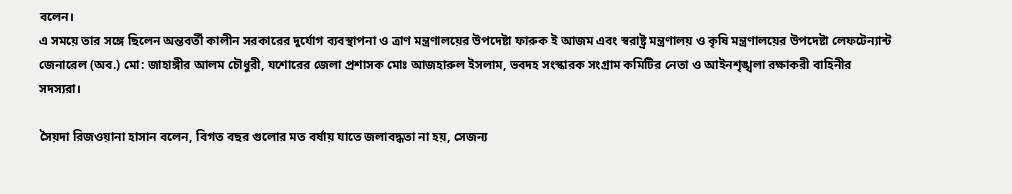বলেন।
এ সময়ে তার সঙ্গে ছিলেন অন্তবর্তী কালীন সরকারের দুর্যোগ ব্যবস্থাপনা ও ত্রাণ মন্ত্রণালয়ের উপদেষ্টা ফারুক ই আজম এবং স্বরাষ্ট্র মন্ত্রণালয় ও কৃষি মন্ত্রণালয়ের উপদেষ্টা লেফটেন্যান্ট জেনারেল (অব.) মো: জাহাঙ্গীর আলম চৌধুরী, যশোরের জেলা প্রশাসক মোঃ আজহারুল ইসলাম, ভবদহ সংস্কারক সংগ্রাম কমিটির নেতা ও আইনশৃঙ্খলা রক্ষাকরী বাহিনীর সদস্যরা।

সৈয়দা রিজওয়ানা হাসান বলেন, বিগত বছর গুলোর মত বর্ষায় যাতে জলাবদ্ধতা না হয়, সেজন্য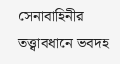সেনাবাহিনীর তত্ত্বাবধানে ভবদহ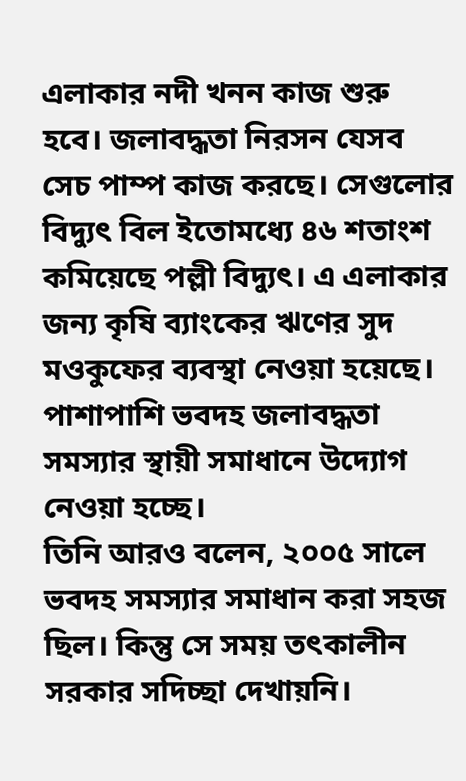এলাকার নদী খনন কাজ শুরু হবে। জলাবদ্ধতা নিরসন যেসব সেচ পাম্প কাজ করছে। সেগুলোর বিদ্যুৎ বিল ইতোমধ্যে ৪৬ শতাংশ কমিয়েছে পল্লী বিদ্যুৎ। এ এলাকার জন্য কৃষি ব্যাংকের ঋণের সুদ মওকুফের ব্যবস্থা নেওয়া হয়েছে। পাশাপাশি ভবদহ জলাবদ্ধতা সমস্যার স্থায়ী সমাধানে উদ্যোগ নেওয়া হচ্ছে।
তিনি আরও বলেন, ২০০৫ সালে ভবদহ সমস্যার সমাধান করা সহজ ছিল। কিন্তু সে সময় তৎকালীন সরকার সদিচ্ছা দেখায়নি।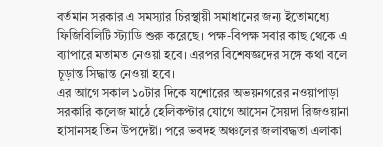বর্তমান সরকার এ সমস্যার চিরস্থায়ী সমাধানের জন্য ইতোমধ্যে ফিজিবিলিটি স্ট্যাডি শুরু করেছে। পক্ষ-বিপক্ষ সবার কাছ থেকে এ ব্যাপারে মতামত নেওয়া হবে। এরপর বিশেষজ্ঞদের সঙ্গে কথা বলে চূড়ান্ত সিদ্ধান্ত নেওয়া হবে।
এর আগে সকাল ১০টার দিকে যশোরের অভয়নগরের নওয়াপাড়া সরকারি কলেজ মাঠে হেলিকপ্টার যোগে আসেন সৈয়দা রিজওয়ানা হাসানসহ তিন উপদেষ্টা। পরে ভবদহ অঞ্চলের জলাবদ্ধতা এলাকা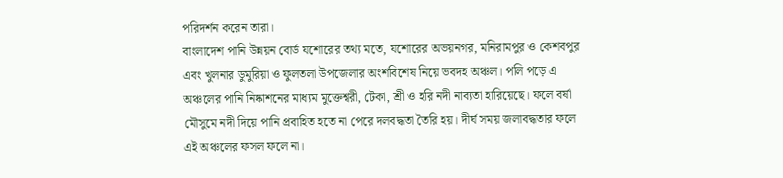পরিদর্শন করেন তারা।
বাংলাদেশ পানি উন্নয়ন বোর্ড যশোরের তথ্য মতে, যশোরের অভয়নগর, মনিরামপুর ও কেশবপুর এবং খুলনার ডুমুরিয়া ও ফুলতলা উপজেলার অংশবিশেষ নিয়ে ভবদহ অঞ্চল। পলি পড়ে এ অঞ্চলের পানি নিষ্কাশনের মাধ্যম মুক্তেশ্বরী, টেকা, শ্রী ও হরি নদী নাব্যতা হারিয়েছে। ফলে বর্ষা মৌসুমে নদী দিয়ে পানি প্রবাহিত হতে না পেরে দলবদ্ধতা তৈরি হয়। দীর্ঘ সময় জলাবদ্ধতার ফলে এই অঞ্চলের ফসল ফলে না।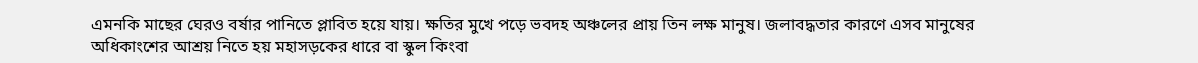এমনকি মাছের ঘেরও বর্ষার পানিতে প্লাবিত হয়ে যায়। ক্ষতির মুখে পড়ে ভবদহ অঞ্চলের প্রায় তিন লক্ষ মানুষ। জলাবদ্ধতার কারণে এসব মানুষের অধিকাংশের আশ্রয় নিতে হয় মহাসড়কের ধারে বা স্কুল কিংবা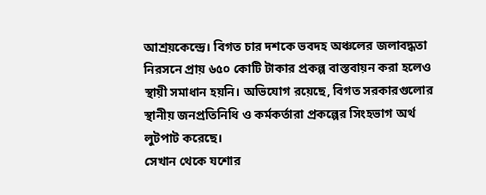আশ্রয়কেন্দ্রে। বিগত চার দশকে ভবদহ অঞ্চলের জলাবদ্ধতা নিরসনে প্রায় ৬৫০ কোটি টাকার প্রকল্প বাস্তবায়ন করা হলেও স্থায়ী সমাধান হয়নি। অভিযোগ রয়েছে, বিগত সরকারগুলোর স্থানীয় জনপ্রতিনিধি ও কর্মকর্তারা প্রকল্পের সিংহভাগ অর্থ লুটপাট করেছে।
সেখান থেকে যশোর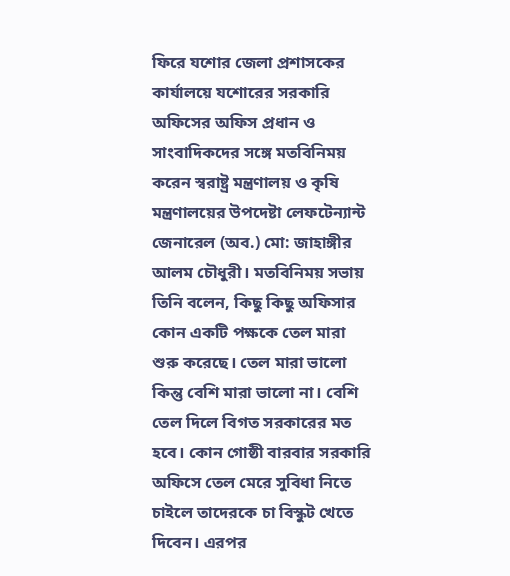ফিরে যশোর জেলা প্রশাসকের কার্যালয়ে যশোরের সরকারি অফিসের অফিস প্রধান ও সাংবাদিকদের সঙ্গে মতবিনিময় করেন স্বরাষ্ট্র মন্ত্রণালয় ও কৃষি মন্ত্রণালয়ের উপদেষ্টা লেফটেন্যান্ট জেনারেল (অব.) মো: জাহাঙ্গীর আলম চৌধুরী। মতবিনিময় সভায় তিনি বলেন, কিছু কিছু অফিসার কোন একটি পক্ষকে তেল মারা শুরু করেছে। তেল মারা ভালো কিন্তু বেশি মারা ভালো না। বেশি তেল দিলে বিগত সরকারের মত হবে। কোন গোষ্ঠী বারবার সরকারি অফিসে তেল মেরে সুবিধা নিতে চাইলে তাদেরকে চা বিস্কুট খেতে দিবেন। এরপর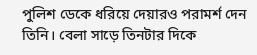পুলিশ ডেকে ধরিয়ে দেয়ারও পরামর্শ দেন তিনি। বেলা সাড়ে তিনটার দিকে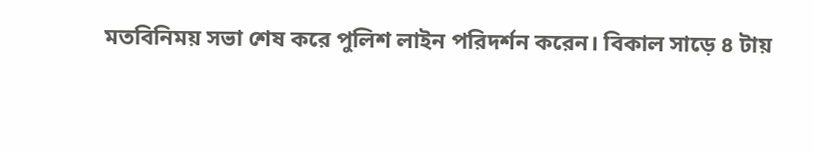মতবিনিময় সভা শেষ করে পুলিশ লাইন পরিদর্শন করেন। বিকাল সাড়ে ৪ টায়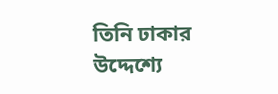তিনি ঢাকার উদ্দেশ্যে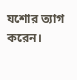যশোর ত্যাগ করেন।